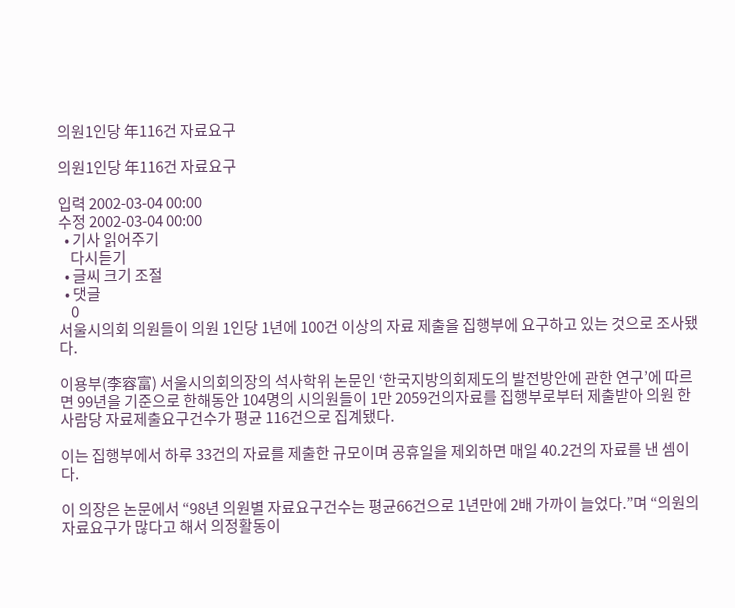의원1인당 年116건 자료요구

의원1인당 年116건 자료요구

입력 2002-03-04 00:00
수정 2002-03-04 00:00
  • 기사 읽어주기
    다시듣기
  • 글씨 크기 조절
  • 댓글
    0
서울시의회 의원들이 의원 1인당 1년에 100건 이상의 자료 제출을 집행부에 요구하고 있는 것으로 조사됐다.

이용부(李容富) 서울시의회의장의 석사학위 논문인 ‘한국지방의회제도의 발전방안에 관한 연구’에 따르면 99년을 기준으로 한해동안 104명의 시의원들이 1만 2059건의자료를 집행부로부터 제출받아 의원 한사람당 자료제출요구건수가 평균 116건으로 집계됐다.

이는 집행부에서 하루 33건의 자료를 제출한 규모이며 공휴일을 제외하면 매일 40.2건의 자료를 낸 셈이다.

이 의장은 논문에서 “98년 의원별 자료요구건수는 평균66건으로 1년만에 2배 가까이 늘었다.”며 “의원의 자료요구가 많다고 해서 의정활동이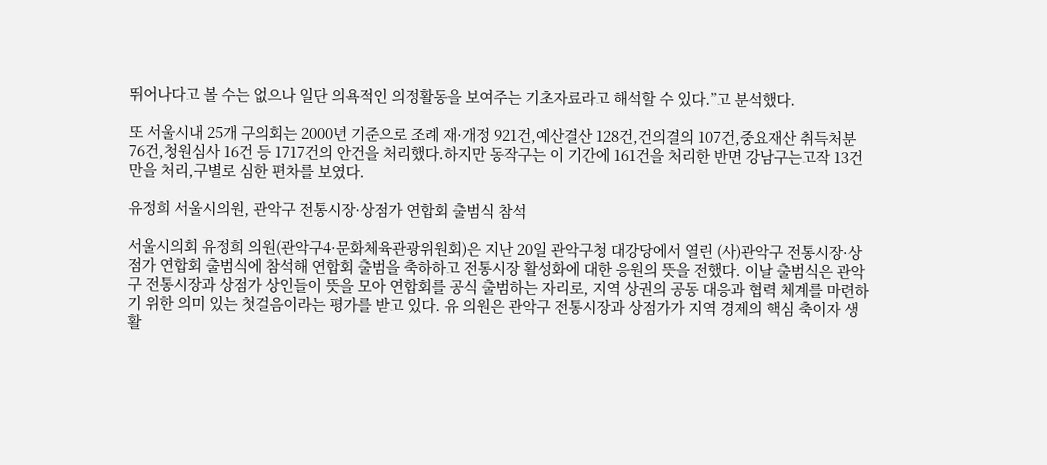뛰어나다고 볼 수는 없으나 일단 의욕적인 의정활동을 보여주는 기초자료라고 해석할 수 있다.”고 분석했다.

또 서울시내 25개 구의회는 2000년 기준으로 조례 재·개정 921건,예산결산 128건,건의결의 107건,중요재산 취득처분 76건,청원심사 16건 등 1717건의 안건을 처리했다.하지만 동작구는 이 기간에 161건을 처리한 반면 강남구는고작 13건만을 처리,구별로 심한 편차를 보였다.

유정희 서울시의원, 관악구 전통시장·상점가 연합회 출범식 참석

서울시의회 유정희 의원(관악구4·문화체육관광위원회)은 지난 20일 관악구청 대강당에서 열린 (사)관악구 전통시장·상점가 연합회 출범식에 참석해 연합회 출범을 축하하고 전통시장 활성화에 대한 응원의 뜻을 전했다. 이날 출범식은 관악구 전통시장과 상점가 상인들이 뜻을 모아 연합회를 공식 출범하는 자리로, 지역 상권의 공동 대응과 협력 체계를 마련하기 위한 의미 있는 첫걸음이라는 평가를 받고 있다. 유 의원은 관악구 전통시장과 상점가가 지역 경제의 핵심 축이자 생활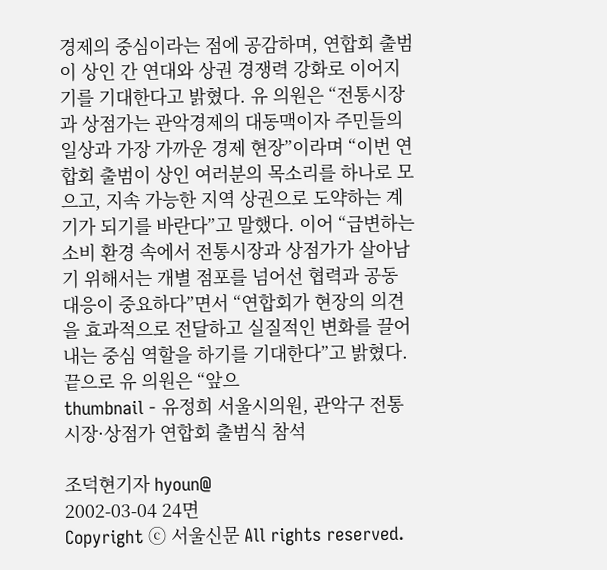경제의 중심이라는 점에 공감하며, 연합회 출범이 상인 간 연대와 상권 경쟁력 강화로 이어지기를 기대한다고 밝혔다. 유 의원은 “전통시장과 상점가는 관악경제의 대동맥이자 주민들의 일상과 가장 가까운 경제 현장”이라며 “이번 연합회 출범이 상인 여러분의 목소리를 하나로 모으고, 지속 가능한 지역 상권으로 도약하는 계기가 되기를 바란다”고 말했다. 이어 “급변하는 소비 환경 속에서 전통시장과 상점가가 살아남기 위해서는 개별 점포를 넘어선 협력과 공동 대응이 중요하다”면서 “연합회가 현장의 의견을 효과적으로 전달하고 실질적인 변화를 끌어내는 중심 역할을 하기를 기대한다”고 밝혔다. 끝으로 유 의원은 “앞으
thumbnail - 유정희 서울시의원, 관악구 전통시장·상점가 연합회 출범식 참석

조덕현기자 hyoun@
2002-03-04 24면
Copyright ⓒ 서울신문 All rights reserved.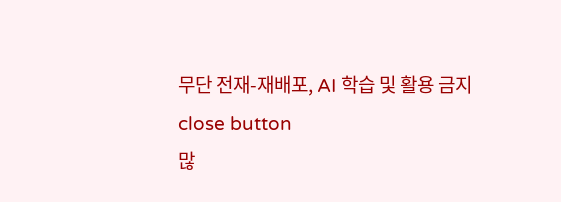무단 전재-재배포, AI 학습 및 활용 금지
close button
많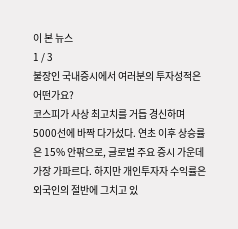이 본 뉴스
1 / 3
불장인 국내증시에서 여러분의 투자성적은 어떤가요?
코스피가 사상 최고치를 거듭 경신하며 5000선에 바짝 다가섰다. 연초 이후 상승률은 15% 안팎으로, 글로벌 주요 증시 가운데 가장 가파르다. 하지만 개인투자자 수익률은 외국인의 절반에 그치고 있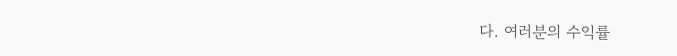다. 여러분의 수익률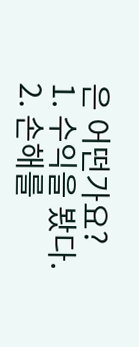은 어떤가요?
1. 수익을 봤다.
2. 손해를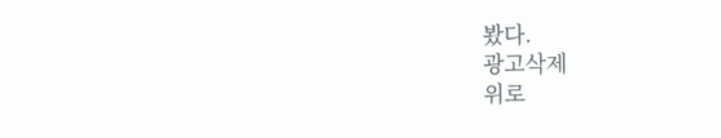봤다.
광고삭제
위로